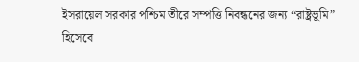ইসরায়েল সরকার পশ্চিম তীরে সম্পত্তি নিবন্ধনের জন্য “রাষ্ট্রভূমি” হিসেবে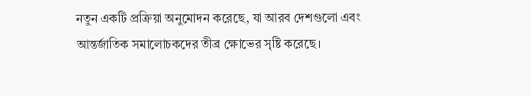নতুন একটি প্রক্রিয়া অনুমোদন করেছে, যা আরব দেশগুলো এবং আন্তর্জাতিক সমালোচকদের তীব্র ক্ষোভের সৃষ্টি করেছে।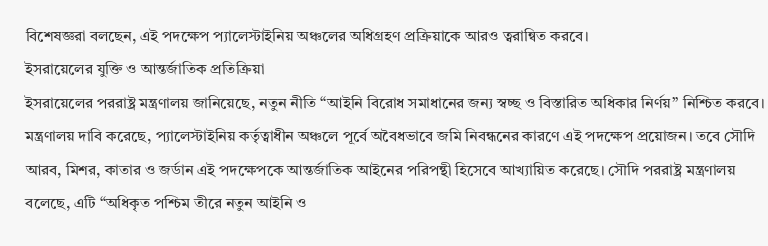বিশেষজ্ঞরা বলছেন, এই পদক্ষেপ প্যালেস্টাইনিয় অঞ্চলের অধিগ্রহণ প্রক্রিয়াকে আরও ত্বরান্বিত করবে।
ইসরায়েলের যুক্তি ও আন্তর্জাতিক প্রতিক্রিয়া
ইসরায়েলের পররাষ্ট্র মন্ত্রণালয় জানিয়েছে, নতুন নীতি “আইনি বিরোধ সমাধানের জন্য স্বচ্ছ ও বিস্তারিত অধিকার নির্ণয়” নিশ্চিত করবে। মন্ত্রণালয় দাবি করেছে, প্যালেস্টাইনিয় কর্তৃত্বাধীন অঞ্চলে পূর্বে অবৈধভাবে জমি নিবন্ধনের কারণে এই পদক্ষেপ প্রয়োজন। তবে সৌদি আরব, মিশর, কাতার ও জর্ডান এই পদক্ষেপকে আন্তর্জাতিক আইনের পরিপন্থী হিসেবে আখ্যায়িত করেছে। সৌদি পররাষ্ট্র মন্ত্রণালয় বলেছে, এটি “অধিকৃত পশ্চিম তীরে নতুন আইনি ও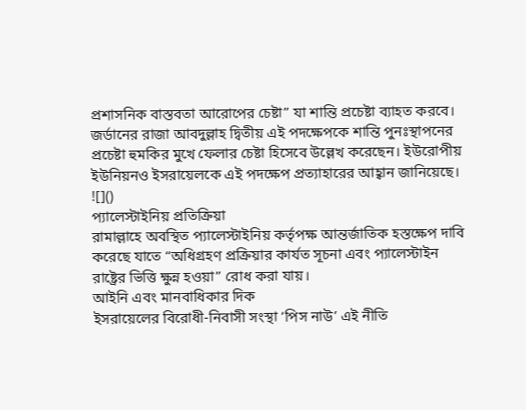প্রশাসনিক বাস্তবতা আরোপের চেষ্টা” যা শান্তি প্রচেষ্টা ব্যাহত করবে।
জর্ডানের রাজা আবদুল্লাহ দ্বিতীয় এই পদক্ষেপকে শান্তি পুনঃস্থাপনের প্রচেষ্টা হুমকির মুখে ফেলার চেষ্টা হিসেবে উল্লেখ করেছেন। ইউরোপীয় ইউনিয়নও ইসরায়েলকে এই পদক্ষেপ প্রত্যাহারের আহ্বান জানিয়েছে।
![]()
প্যালেস্টাইনিয় প্রতিক্রিয়া
রামাল্লাহে অবস্থিত প্যালেস্টাইনিয় কর্তৃপক্ষ আন্তর্জাতিক হস্তক্ষেপ দাবি করেছে যাতে “অধিগ্রহণ প্রক্রিয়ার কার্যত সূচনা এবং প্যালেস্টাইন রাষ্ট্রের ভিত্তি ক্ষুন্ন হওয়া” রোধ করা যায়।
আইনি এবং মানবাধিকার দিক
ইসরায়েলের বিরোধী-নিবাসী সংস্থা ‘পিস নাউ’ এই নীতি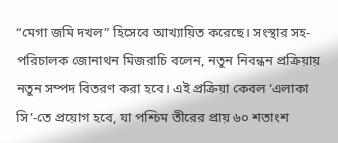“মেগা জমি দখল” হিসেবে আখ্যায়িত করেছে। সংস্থার সহ-পরিচালক জোনাথন মিজরাচি বলেন, নতুন নিবন্ধন প্রক্রিয়ায় নতুন সম্পদ বিতরণ করা হবে। এই প্রক্রিয়া কেবল ‘এলাকা সি’-তে প্রয়োগ হবে, যা পশ্চিম তীরের প্রায় ৬০ শতাংশ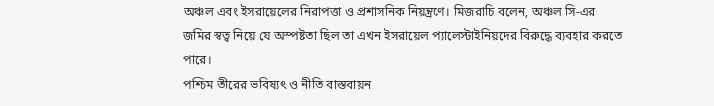অঞ্চল এবং ইসরায়েলের নিরাপত্তা ও প্রশাসনিক নিয়ন্ত্রণে। মিজরাচি বলেন, অঞ্চল সি-এর জমির স্বত্ব নিয়ে যে অস্পষ্টতা ছিল তা এখন ইসরায়েল প্যালেস্টাইনিয়দের বিরুদ্ধে ব্যবহার করতে পারে।
পশ্চিম তীরের ভবিষ্যৎ ও নীতি বাস্তবায়ন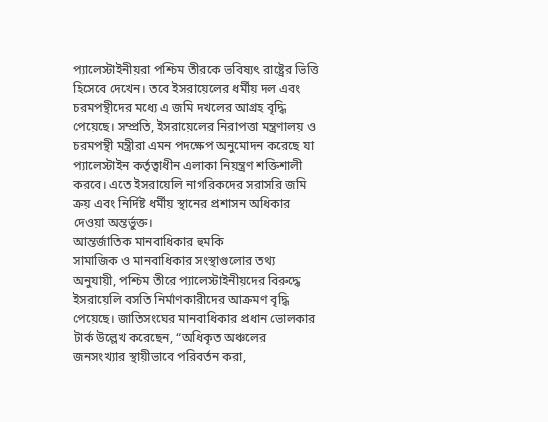প্যালেস্টাইনীয়রা পশ্চিম তীরকে ভবিষ্যৎ রাষ্ট্রের ভিত্তি হিসেবে দেখেন। তবে ইসরায়েলের ধর্মীয় দল এবং চরমপন্থীদের মধ্যে এ জমি দখলের আগ্রহ বৃদ্ধি পেয়েছে। সম্প্রতি, ইসরায়েলের নিরাপত্তা মন্ত্রণালয় ও চরমপন্থী মন্ত্রীরা এমন পদক্ষেপ অনুমোদন করেছে যা প্যালেস্টাইন কর্তৃত্বাধীন এলাকা নিয়ন্ত্রণ শক্তিশালী করবে। এতে ইসরায়েলি নাগরিকদের সরাসরি জমি ক্রয় এবং নির্দিষ্ট ধর্মীয় স্থানের প্রশাসন অধিকার দেওয়া অন্তর্ভুক্ত।
আন্তর্জাতিক মানবাধিকার হুমকি
সামাজিক ও মানবাধিকার সংস্থাগুলোর তথ্য অনুযায়ী, পশ্চিম তীরে প্যালেস্টাইনীয়দের বিরুদ্ধে ইসরায়েলি বসতি নির্মাণকারীদের আক্রমণ বৃদ্ধি পেয়েছে। জাতিসংঘের মানবাধিকার প্রধান ভোলকার টার্ক উল্লেখ করেছেন, “অধিকৃত অঞ্চলের জনসংখ্যার স্থায়ীভাবে পরিবর্তন করা,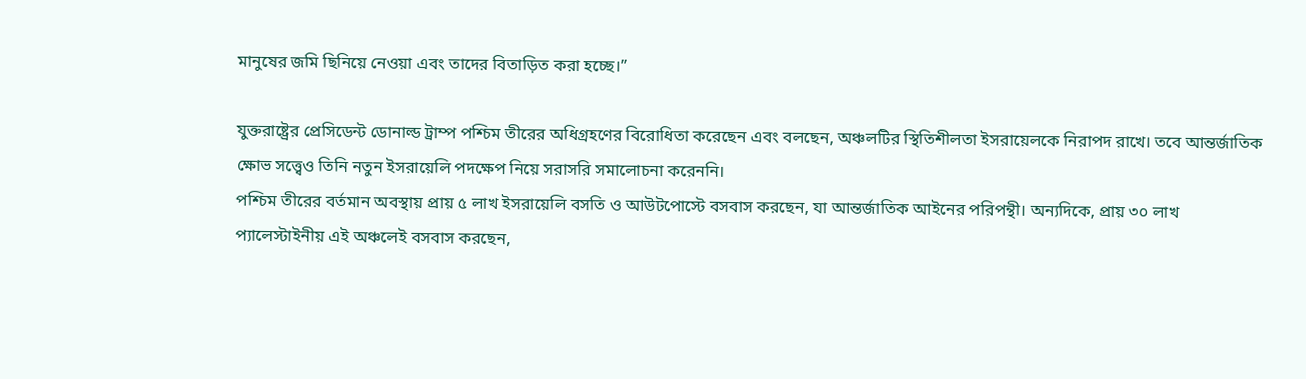মানুষের জমি ছিনিয়ে নেওয়া এবং তাদের বিতাড়িত করা হচ্ছে।”

যুক্তরাষ্ট্রের প্রেসিডেন্ট ডোনাল্ড ট্রাম্প পশ্চিম তীরের অধিগ্রহণের বিরোধিতা করেছেন এবং বলছেন, অঞ্চলটির স্থিতিশীলতা ইসরায়েলকে নিরাপদ রাখে। তবে আন্তর্জাতিক ক্ষোভ সত্ত্বেও তিনি নতুন ইসরায়েলি পদক্ষেপ নিয়ে সরাসরি সমালোচনা করেননি।
পশ্চিম তীরের বর্তমান অবস্থায় প্রায় ৫ লাখ ইসরায়েলি বসতি ও আউটপোস্টে বসবাস করছেন, যা আন্তর্জাতিক আইনের পরিপন্থী। অন্যদিকে, প্রায় ৩০ লাখ প্যালেস্টাইনীয় এই অঞ্চলেই বসবাস করছেন,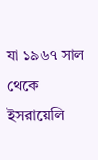যা ১৯৬৭ সাল থেকে ইসরায়েলি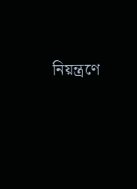নিয়ন্ত্রণে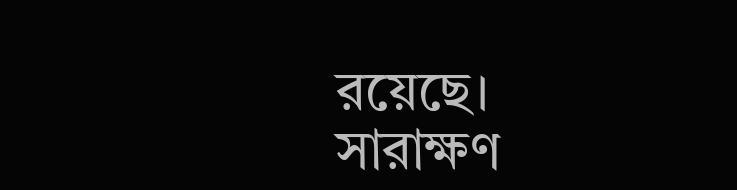রয়েছে।
সারাক্ষণ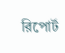রিপোর্ট